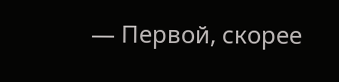— Первой, скорее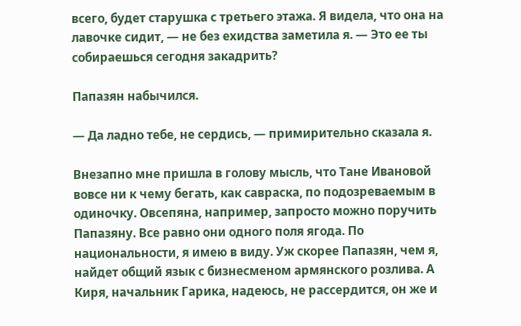всего, будет старушка с третьего этажа. Я видела, что она на лавочке сидит, — не без ехидства заметила я. — Это ее ты собираешься сегодня закадрить?

Папазян набычился.

— Да ладно тебе, не сердись, — примирительно сказала я.

Внезапно мне пришла в голову мысль, что Тане Ивановой вовсе ни к чему бегать, как савраска, по подозреваемым в одиночку. Овсепяна, например, запросто можно поручить Папазяну. Все равно они одного поля ягода. По национальности, я имею в виду. Уж скорее Папазян, чем я, найдет общий язык с бизнесменом армянского розлива. А Киря, начальник Гарика, надеюсь, не рассердится, он же и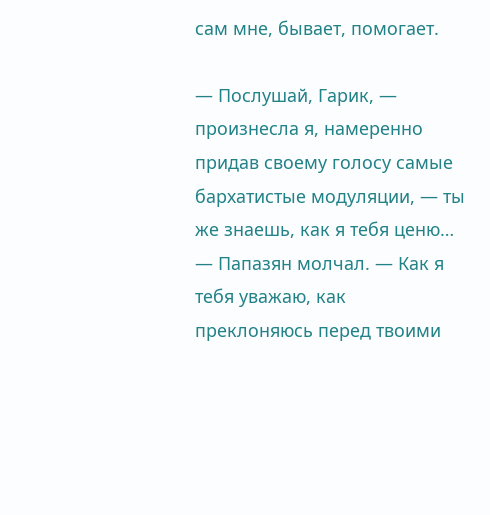сам мне, бывает, помогает.

— Послушай, Гарик, — произнесла я, намеренно придав своему голосу самые бархатистые модуляции, — ты же знаешь, как я тебя ценю… — Папазян молчал. — Как я тебя уважаю, как преклоняюсь перед твоими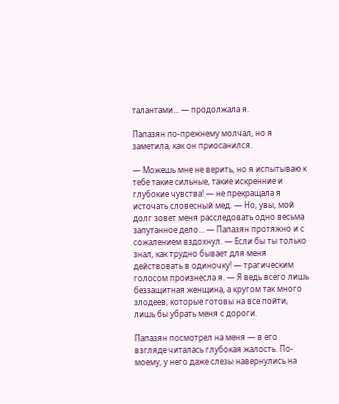талантами… — продолжала я.

Папазян по-прежнему молчал, но я заметила, как он приосанился.

— Можешь мне не верить, но я испытываю к тебе такие сильные, такие искренние и глубокие чувства! — не прекращала я источать словесный мед. — Но, увы, мой долг зовет меня расследовать одно весьма запутанное дело… — Папазян протяжно и с сожалением вздохнул. — Если бы ты только знал, как трудно бывает для меня действовать в одиночку! — трагическим голосом произнесла я. — Я ведь всего лишь беззащитная женщина, а кругом так много злодеев, которые готовы на все пойти, лишь бы убрать меня с дороги.

Папазян посмотрел на меня — в его взгляде читалась глубокая жалость. По-моему, у него даже слезы навернулись на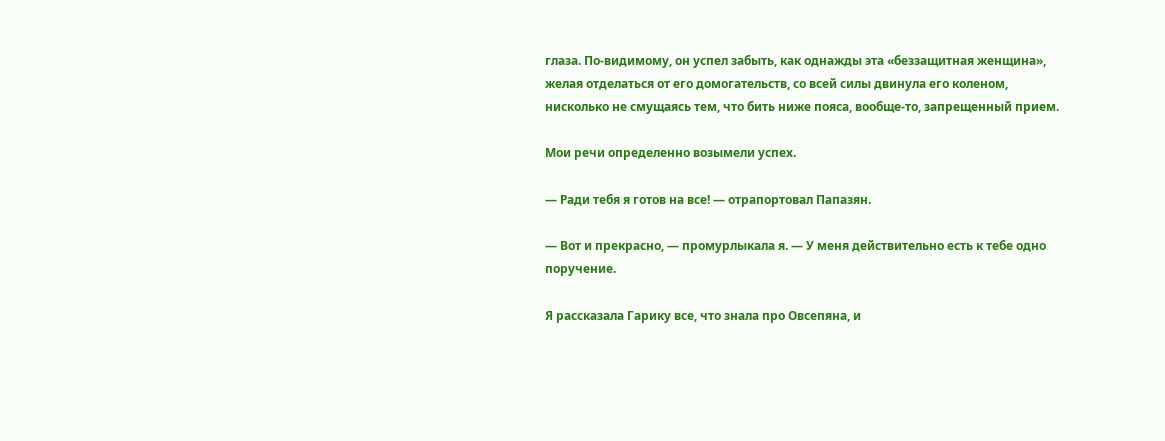глаза. По-видимому, он успел забыть, как однажды эта «беззащитная женщина», желая отделаться от его домогательств, со всей силы двинула его коленом, нисколько не смущаясь тем, что бить ниже пояса, вообще-то, запрещенный прием.

Мои речи определенно возымели успех.

— Ради тебя я готов на все! — отрапортовал Папазян.

— Вот и прекрасно, — промурлыкала я. — У меня действительно есть к тебе одно поручение.

Я рассказала Гарику все, что знала про Овсепяна, и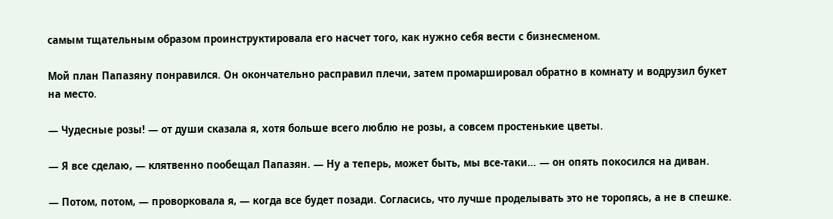самым тщательным образом проинструктировала его насчет того, как нужно себя вести с бизнесменом.

Мой план Папазяну понравился. Он окончательно расправил плечи, затем промаршировал обратно в комнату и водрузил букет на место.

— Чудесные розы! — от души сказала я, хотя больше всего люблю не розы, а совсем простенькие цветы.

— Я все сделаю, — клятвенно пообещал Папазян. — Ну а теперь, может быть, мы все-таки… — он опять покосился на диван.

— Потом, потом, — проворковала я, — когда все будет позади. Согласись, что лучше проделывать это не торопясь, а не в спешке.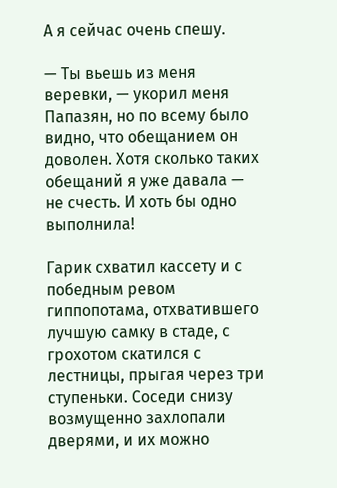А я сейчас очень спешу.

— Ты вьешь из меня веревки, — укорил меня Папазян, но по всему было видно, что обещанием он доволен. Хотя сколько таких обещаний я уже давала — не счесть. И хоть бы одно выполнила!

Гарик схватил кассету и с победным ревом гиппопотама, отхватившего лучшую самку в стаде, с грохотом скатился с лестницы, прыгая через три ступеньки. Соседи снизу возмущенно захлопали дверями, и их можно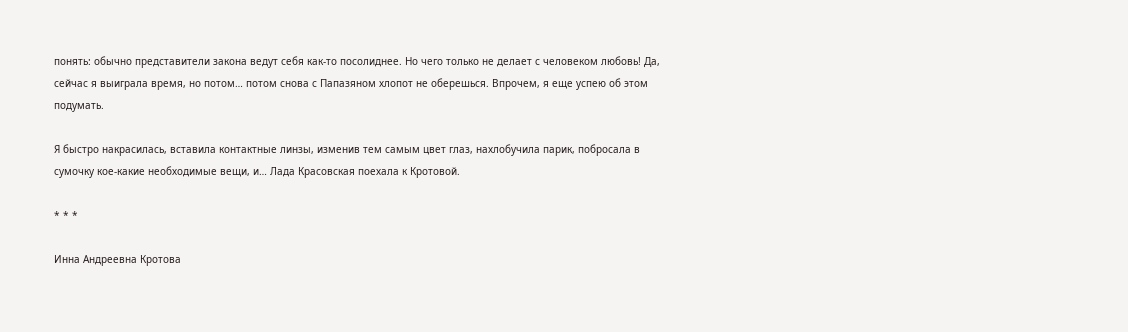понять: обычно представители закона ведут себя как-то посолиднее. Но чего только не делает с человеком любовь! Да, сейчас я выиграла время, но потом… потом снова с Папазяном хлопот не оберешься. Впрочем, я еще успею об этом подумать.

Я быстро накрасилась, вставила контактные линзы, изменив тем самым цвет глаз, нахлобучила парик, побросала в сумочку кое-какие необходимые вещи, и… Лада Красовская поехала к Кротовой.

* * *

Инна Андреевна Кротова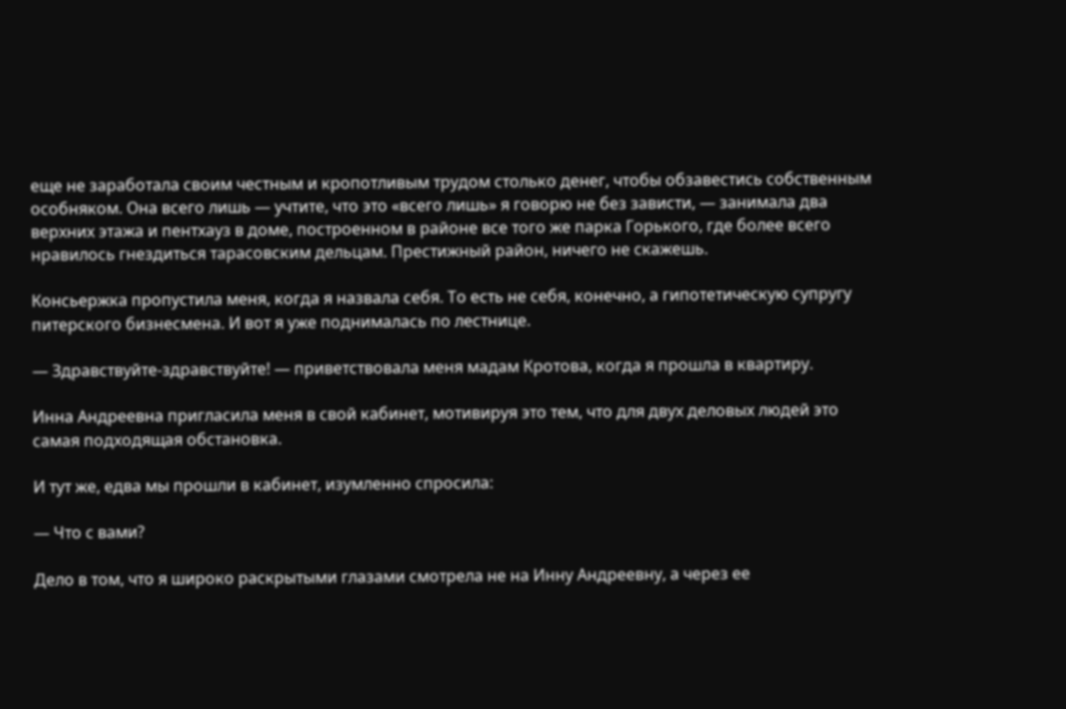еще не заработала своим честным и кропотливым трудом столько денег, чтобы обзавестись собственным особняком. Она всего лишь — учтите, что это «всего лишь» я говорю не без зависти, — занимала два верхних этажа и пентхауз в доме, построенном в районе все того же парка Горького, где более всего нравилось гнездиться тарасовским дельцам. Престижный район, ничего не скажешь.

Консьержка пропустила меня, когда я назвала себя. То есть не себя, конечно, а гипотетическую супругу питерского бизнесмена. И вот я уже поднималась по лестнице.

— Здравствуйте-здравствуйте! — приветствовала меня мадам Кротова, когда я прошла в квартиру.

Инна Андреевна пригласила меня в свой кабинет, мотивируя это тем, что для двух деловых людей это самая подходящая обстановка.

И тут же, едва мы прошли в кабинет, изумленно спросила:

— Что с вами?

Дело в том, что я широко раскрытыми глазами смотрела не на Инну Андреевну, а через ее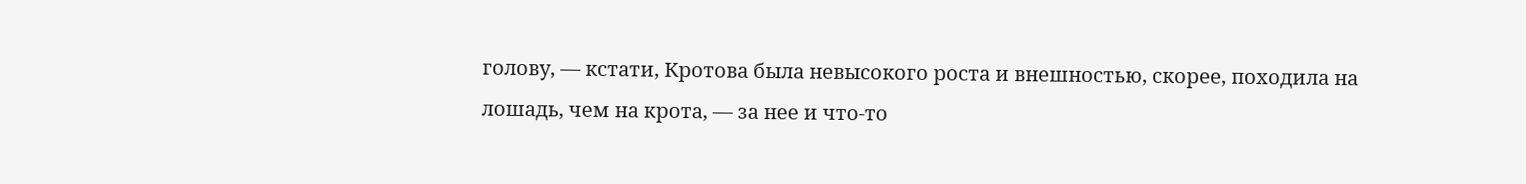голову, — кстати, Кротова была невысокого роста и внешностью, скорее, походила на лошадь, чем на крота, — за нее и что-то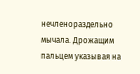нечленораздельно мычала. Дрожащим пальцем указывая на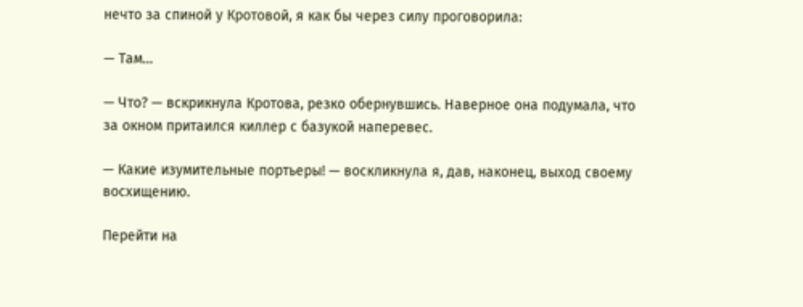нечто за спиной у Кротовой, я как бы через силу проговорила:

— Там…

— Что? — вскрикнула Кротова, резко обернувшись. Наверное она подумала, что за окном притаился киллер с базукой наперевес.

— Какие изумительные портьеры! — воскликнула я, дав, наконец, выход своему восхищению.

Перейти на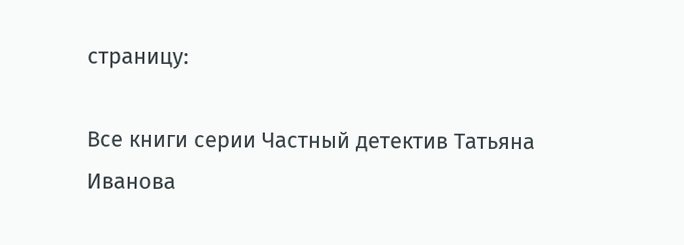страницу:

Все книги серии Частный детектив Татьяна Иванова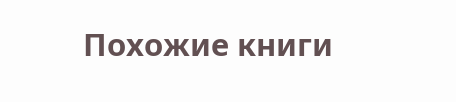Похожие книги